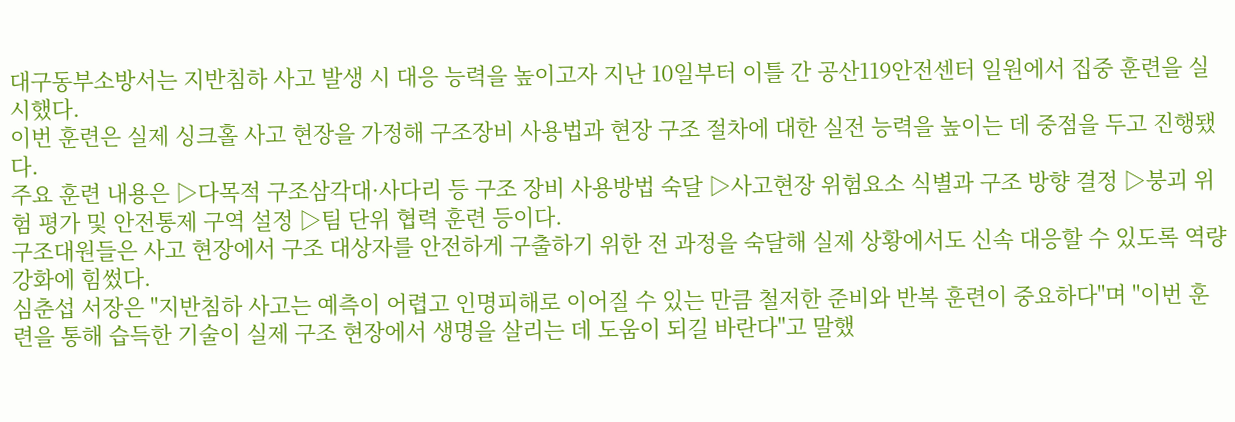대구동부소방서는 지반침하 사고 발생 시 대응 능력을 높이고자 지난 10일부터 이틀 간 공산119안전센터 일원에서 집중 훈련을 실시했다.
이번 훈련은 실제 싱크홀 사고 현장을 가정해 구조장비 사용법과 현장 구조 절차에 대한 실전 능력을 높이는 데 중점을 두고 진행됐다.
주요 훈련 내용은 ▷다목적 구조삼각대·사다리 등 구조 장비 사용방법 숙달 ▷사고현장 위험요소 식별과 구조 방향 결정 ▷붕괴 위험 평가 및 안전통제 구역 설정 ▷팀 단위 협력 훈련 등이다.
구조대원들은 사고 현장에서 구조 대상자를 안전하게 구출하기 위한 전 과정을 숙달해 실제 상황에서도 신속 대응할 수 있도록 역량 강화에 힘썼다.
심춘섭 서장은 "지반침하 사고는 예측이 어렵고 인명피해로 이어질 수 있는 만큼 철저한 준비와 반복 훈련이 중요하다"며 "이번 훈련을 통해 습득한 기술이 실제 구조 현장에서 생명을 살리는 데 도움이 되길 바란다"고 말했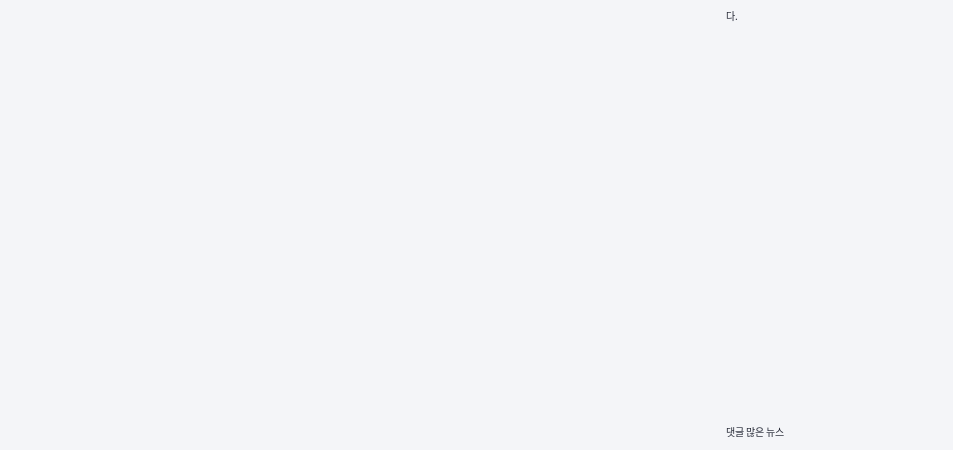다.































댓글 많은 뉴스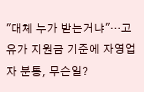"대체 누가 받는거냐"…고유가 지원금 기준에 자영업자 분통, 무슨일?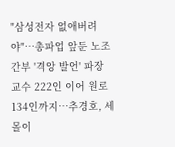"삼성전자 없애버려야"…총파업 앞둔 노조 간부 '격앙 발언' 파장
교수 222인 이어 원로 134인까지…추경호, 세몰이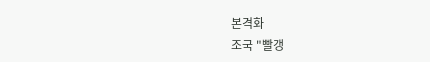본격화
조국 "빨갱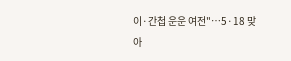이·간첩 운운 여전"…5·18 맞아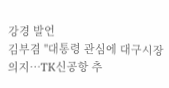강경 발언
김부겸 "대통령 관심에 대구시장 의지…TK신공항 추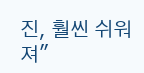진, 훨씬 쉬워져"